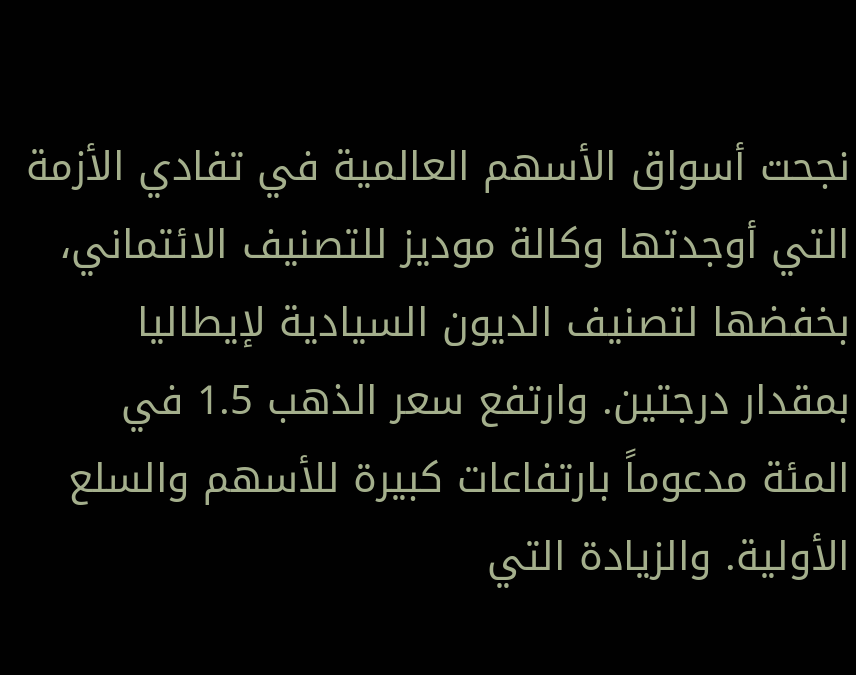نجحت أسواق الأسهم العالمية في تفادي الأزمة التي أوجدتها وكالة موديز للتصنيف الائتماني، بخفضها لتصنيف الديون السيادية لإيطاليا بمقدار درجتين. وارتفع سعر الذهب 1.5 في المئة مدعوماً بارتفاعات كبيرة للأسهم والسلع الأولية. والزيادة التي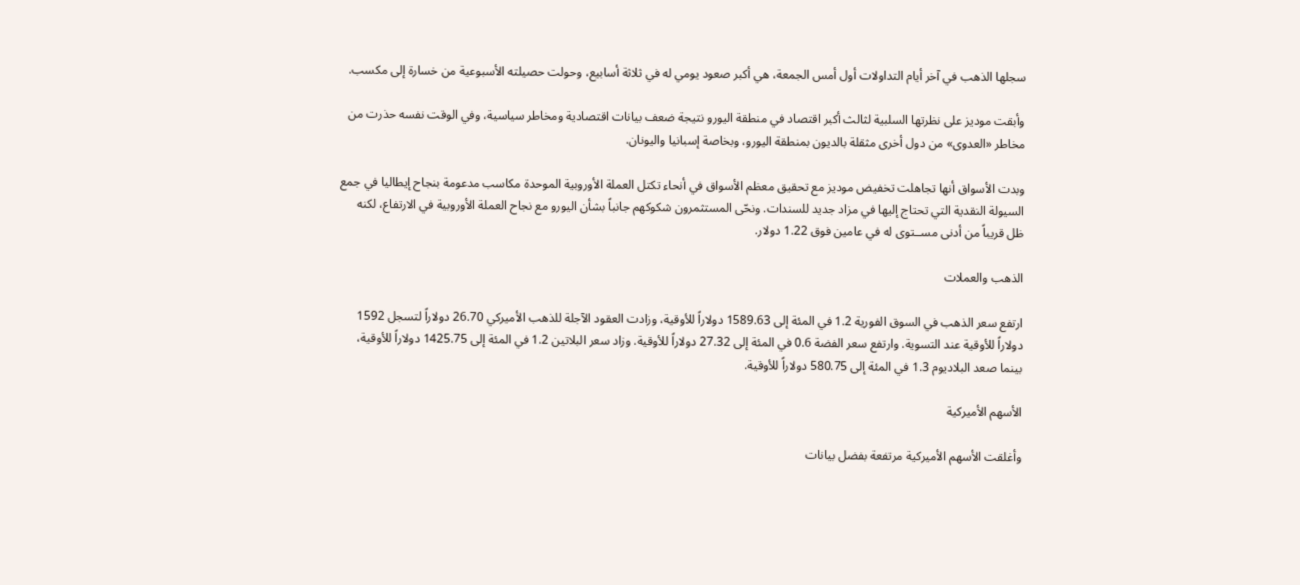سجلها الذهب في آخر أيام التداولات أول أمس الجمعة، هي أكبر صعود يومي له في ثلاثة أسابيع، وحولت حصيلته الأسبوعية من خسارة إلى مكسب.

وأبقت موديز على نظرتها السلبية لثالث أكبر اقتصاد في منطقة اليورو نتيجة ضعف بيانات اقتصادية ومخاطر سياسية، وفي الوقت نفسه حذرت من مخاطر «العدوى» من دول أخرى مثقلة بالديون بمنطقة اليورو، وبخاصة إسبانيا واليونان.

وبدت الأسواق أنها تجاهلت تخفيض موديز مع تحقيق معظم الأسواق في أنحاء تكتل العملة الأوروبية الموحدة مكاسب مدعومة بنجاح إيطاليا في جمع السيولة النقدية التي تحتاج إليها في مزاد جديد للسندات. ونحّى المستثمرون شكوكهم جانباً بشأن اليورو مع نجاح العملة الأوروبية في الارتفاع، لكنه ظل قريباً من أدنى مســتوى له في عامين فوق 1.22 دولار.

الذهب والعملات

ارتفع سعر الذهب في السوق الفورية 1.2 في المئة إلى 1589.63 دولاراً للأوقية، وزادت العقود الآجلة للذهب الأميركي 26.70 دولاراً لتسجل 1592 دولاراً للأوقية عند التسوية. وارتفع سعر الفضة 0.6 في المئة إلى 27.32 دولاراً للأوقية. وزاد سعر البلاتين 1.2 في المئة إلى 1425.75 دولاراً للأوقية، بينما صعد البلاديوم 1.3 في المئة إلى 580.75 دولاراً للأوقية.

الأسهم الأميركية

وأغلقت الأسهم الأميركية مرتفعة بفضل بيانات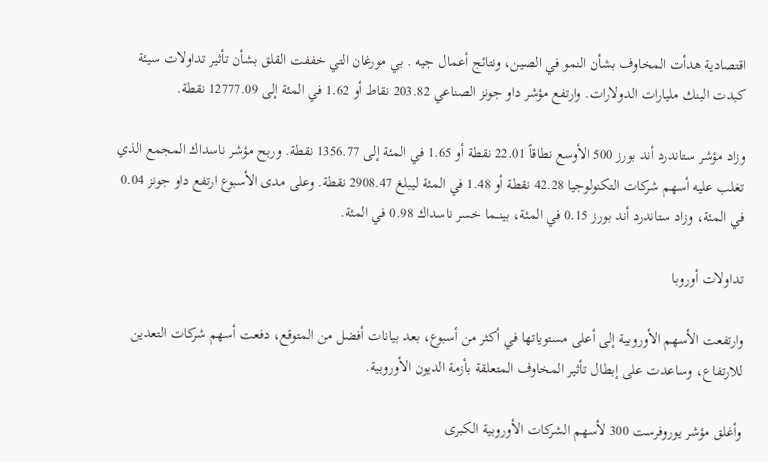اقتصادية هدأت المخاوف بشأن النمو في الصين، ونتائج أعمال جيه . بي مورغان التي خففت القلق بشأن تأثير تداولات سيئة كبدت البنك مليارات الدولارات. وارتفع مؤشر داو جونز الصناعي 203.82 نقاط أو 1.62 في المئة إلى 12777.09 نقطة.

وزاد مؤشر ستاندرد أند بورز 500 الأوسع نطاقاً 22.01 نقطة أو 1.65 في المئة إلى 1356.77 نقطة. وربح مؤشر ناسداك المجمع الذي تغلب عليه أسهم شركات التكنولوجيا 42.28 نقطة أو 1.48 في المئة ليبلغ 2908.47 نقطة. وعلى مدى الأسبوع ارتفع داو جونز 0.04 في المئة، وزاد ستاندرد أند بورز 0.15 في المئة، بينــما خسر ناسداك 0.98 في المئة.

تداولات أوروبا

وارتفعت الأسهم الأوروبية إلى أعلى مستوياتها في أكثر من أسبوع، بعد بيانات أفضل من المتوقع، دفعت أسهم شركات التعدين للارتفاع، وساعدت على إبطال تأثير المخاوف المتعلقة بأزمة الديون الأوروبية.

وأغلق مؤشر يوروفرست 300 لأسهم الشركات الأوروبية الكبرى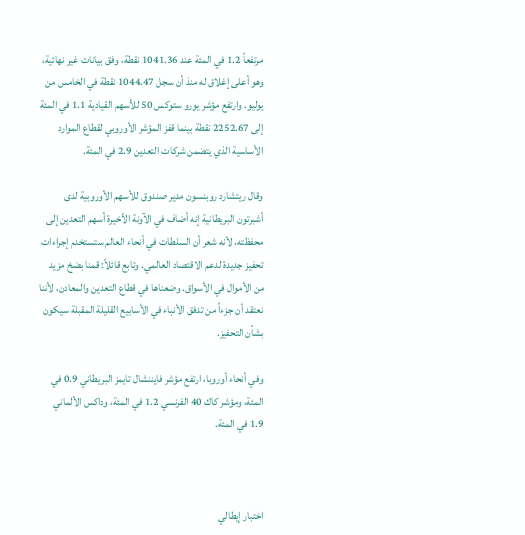مرتفعاً 1.2 في المئة عند 1041.36 نقطة، وفق بيانات غير نهائية، وهو أعلى إغلاق له منذ أن سجل 1044.47 نقطة في الخامس من يوليو. وارتفع مؤشر يورو ستوكس 50 للأسهم القيادية 1.1 في المئة إلى 2252.67 نقطة بينما قفز المؤشر الأوروبي لقطاع الموارد الأساسية الذي يتضمن شركات التعدين 2.9 في المئة.

وقال ريتشارد روبنسون مدير صندوق للأسهم الأوروبية لدى أشبرتون البريطانية إنه أضاف في الآونة الأخيرة أسهم التعدين إلى محفظته، لأنه شعر أن السلطات في أنحاء العالم ستستخدم إجراءات تحفيز جديدة لدعم الاقتصاد العالمي. وتابع قائلاً: قمنا بضخ مزيد من الأموال في الأسواق. وضعناها في قطاع التعدين والمعادن، لأننا نعتقد أن جزءاً من تدفق الأنباء في الأسابيع القليلة المقبلة سيكون بشأن التحفيز.

وفي أنحاء أوروبا، ارتفع مؤشر فايننشال تايمز البريطاني 0.9 في المئة، ومؤشر كاك 40 الفرنسي 1.2 في المئة، وداكس الألماني 1.9 في المئة.



اختبار إيطالي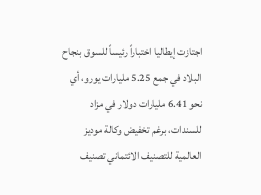اجتازت إيطاليا اختباراً رئيساً للسوق بنجاح البلاد في جمع 5.25 مليارات يورو، أي نحو 6.41 مليارات دولار في مزاد للسندات، برغم تخفيض وكالة موديز العالمية للتصنيف الائتماني تصنيف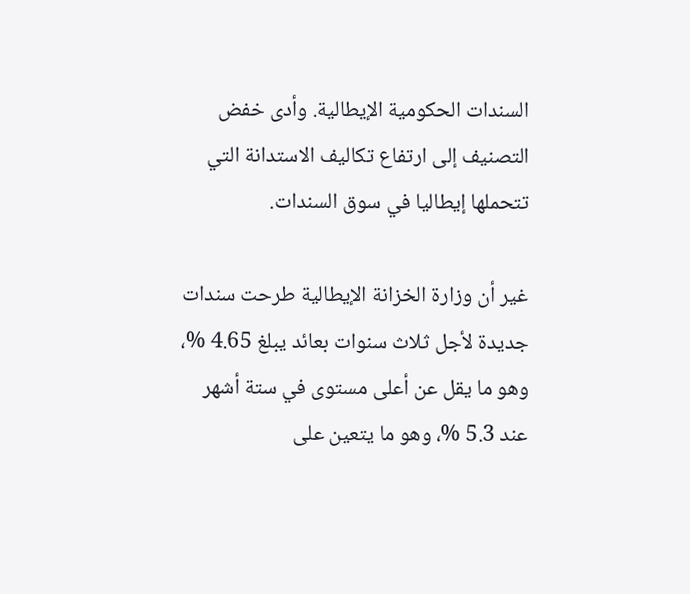السندات الحكومية الإيطالية. وأدى خفض التصنيف إلى ارتفاع تكاليف الاستدانة التي تتحملها إيطاليا في سوق السندات.

غير أن وزارة الخزانة الإيطالية طرحت سندات جديدة لأجل ثلاث سنوات بعائد يبلغ 4.65 %، وهو ما يقل عن أعلى مستوى في ستة أشهر عند 5.3 %، وهو ما يتعين على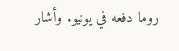روما دفعه في يونيو. وأشار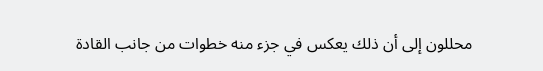محللون إلى أن ذلك يعكس في جزء منه خطوات من جانب القادة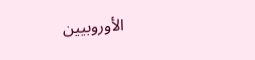الأوروبيين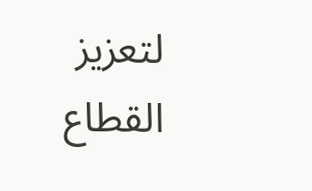لتعزيز القطاع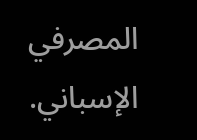المصرفي الإسباني.